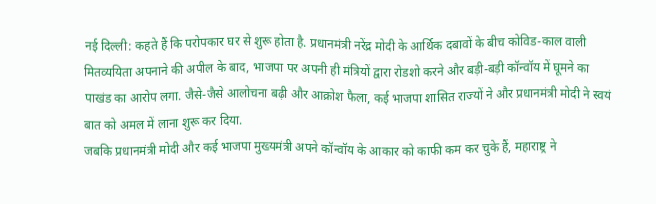नई दिल्ली: कहते हैं कि परोपकार घर से शुरू होता है. प्रधानमंत्री नरेंद्र मोदी के आर्थिक दबावों के बीच कोविड-काल वाली मितव्ययिता अपनाने की अपील के बाद, भाजपा पर अपनी ही मंत्रियों द्वारा रोडशो करने और बड़ी-बड़ी कॉन्वॉय में घूमने का पाखंड का आरोप लगा. जैसे-जैसे आलोचना बढ़ी और आक्रोश फैला, कई भाजपा शासित राज्यों ने और प्रधानमंत्री मोदी ने स्वयं बात को अमल में लाना शुरू कर दिया.
जबकि प्रधानमंत्री मोदी और कई भाजपा मुख्यमंत्री अपने कॉन्वॉय के आकार को काफी कम कर चुके हैं, महाराष्ट्र ने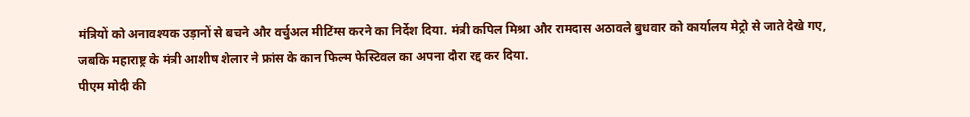मंत्रियों को अनावश्यक उड़ानों से बचने और वर्चुअल मीटिंग्स करने का निर्देश दिया. मंत्री कपिल मिश्रा और रामदास अठावले बुधवार को कार्यालय मेट्रो से जाते देखे गए, जबकि महाराष्ट्र के मंत्री आशीष शेलार ने फ्रांस के कान फिल्म फेस्टिवल का अपना दौरा रद्द कर दिया.
पीएम मोदी की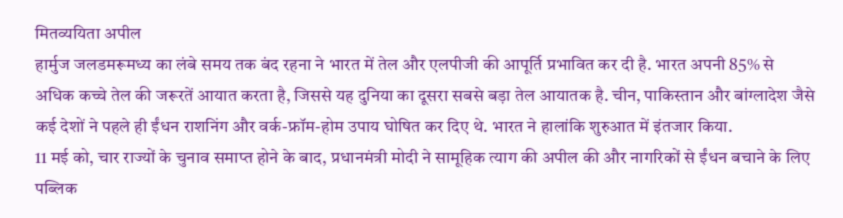मितव्ययिता अपील
हार्मुज जलडमरूमध्य का लंबे समय तक बंद रहना ने भारत में तेल और एलपीजी की आपूर्ति प्रभावित कर दी है. भारत अपनी 85% से अधिक कच्चे तेल की जरूरतें आयात करता है, जिससे यह दुनिया का दूसरा सबसे बड़ा तेल आयातक है. चीन, पाकिस्तान और बांग्लादेश जैसे कई देशों ने पहले ही ईंधन राशनिंग और वर्क-फ्रॉम-होम उपाय घोषित कर दिए थे. भारत ने हालांकि शुरुआत में इंतजार किया.
11 मई को, चार राज्यों के चुनाव समाप्त होने के बाद, प्रधानमंत्री मोदी ने सामूहिक त्याग की अपील की और नागरिकों से ईंधन बचाने के लिए पब्लिक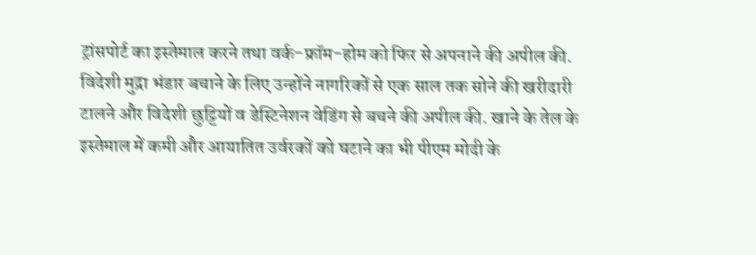ट्रांसपोर्ट का इस्तेमाल करने तथा वर्क-फ्रॉम-होम को फिर से अपनाने की अपील की. विदेशी मुद्रा भंडार बचाने के लिए उन्होंने नागरिकों से एक साल तक सोने की खरीदारी टालने और विदेशी छुट्टियों व डेस्टिनेशन वेडिंग से बचने की अपील की. खाने के तेल के इस्तेमाल में कमी और आयातित उर्वरकों को घटाने का भी पीएम मोदी के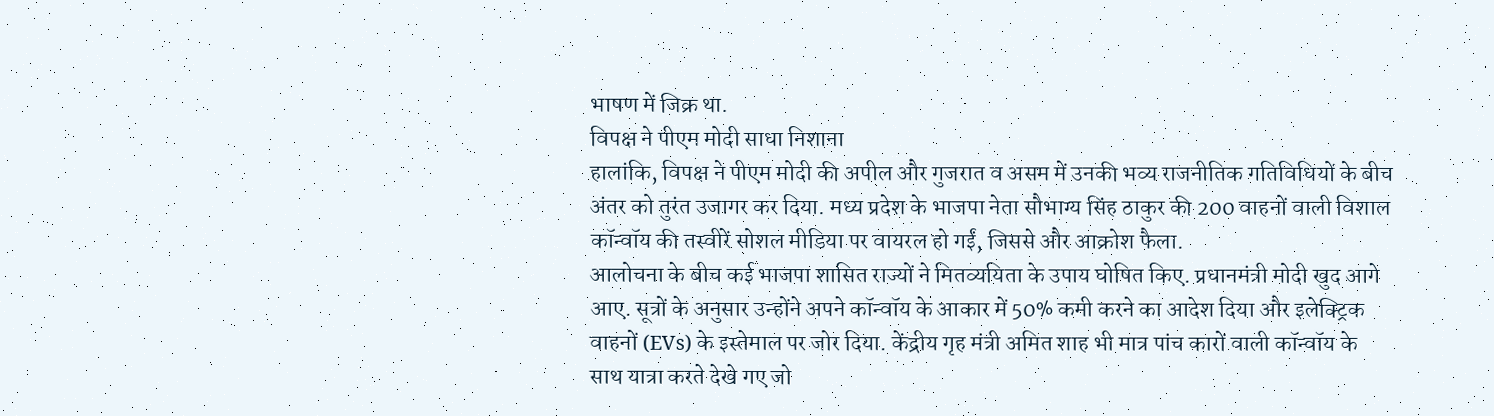भाषण में जिक्र था.
विपक्ष ने पीएम मोदी साधा निशाना
हालांकि, विपक्ष ने पीएम मोदी की अपील और गुजरात व असम में उनकी भव्य राजनीतिक गतिविधियों के बीच अंतर को तुरंत उजागर कर दिया. मध्य प्रदेश के भाजपा नेता सौभाग्य सिंह ठाकुर की 200 वाहनों वाली विशाल कॉन्वॉय की तस्वीरें सोशल मीडिया पर वायरल हो गईं, जिससे और आक्रोश फैला.
आलोचना के बीच कई भाजपा शासित राज्यों ने मितव्ययिता के उपाय घोषित किए. प्रधानमंत्री मोदी खुद आगे आए. सूत्रों के अनुसार उन्होंने अपने कॉन्वॉय के आकार में 50% कमी करने का आदेश दिया और इलेक्ट्रिक वाहनों (EVs) के इस्तेमाल पर जोर दिया. केंद्रीय गृह मंत्री अमित शाह भी मात्र पांच कारों वाली कॉन्वॉय के साथ यात्रा करते देखे गए जो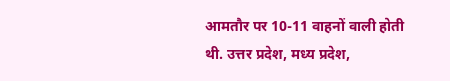आमतौर पर 10-11 वाहनों वाली होती थी. उत्तर प्रदेश, मध्य प्रदेश,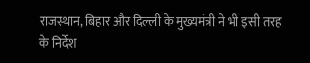राजस्थान, बिहार और दिल्ली के मुख्यमंत्री ने भी इसी तरह के निर्देश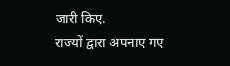जारी किए.
राज्यों द्वारा अपनाए गए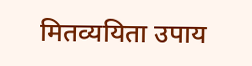मितव्ययिता उपाय